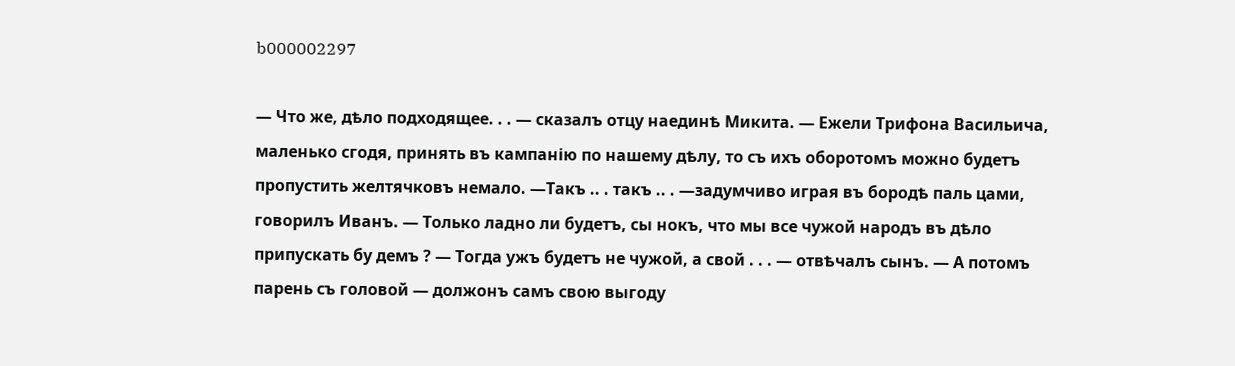b000002297

— Что же, дѣло подходящее. . . — сказалъ отцу наединѣ Микита. — Ежели Трифона Васильича, маленько сгодя, принять въ кампанію по нашему дѣлу, то съ ихъ оборотомъ можно будетъ пропустить желтячковъ немало. —Такъ .. . такъ .. . —задумчиво играя въ бородѣ паль цами, говорилъ Иванъ. — Только ладно ли будетъ, сы нокъ, что мы все чужой народъ въ дѣло припускать бу демъ ? — Тогда ужъ будетъ не чужой, а свой . . . — отвѣчалъ сынъ. — А потомъ парень съ головой — должонъ самъ свою выгоду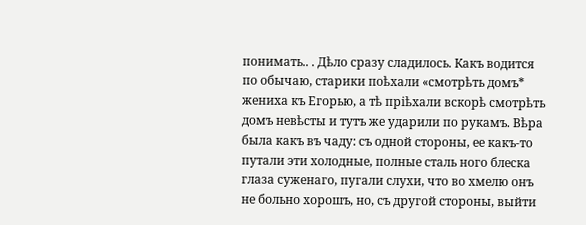понимать.. . Дѣло сразу сладилось. Какъ водится по обычаю, старики поѣхали «смотрѣть домъ* жениха къ Егорью, а тѣ пріѣхали вскорѣ смотрѣть домъ невѣсты и тутъ же ударили по рукамъ. Вѣра была какъ въ чаду: съ одной стороны, ее какъ-то путали эти холодные, полные сталь ного блеска глаза суженаго, пугали слухи, что во хмелю онъ не больно хорошъ, но, съ другой стороны, выйти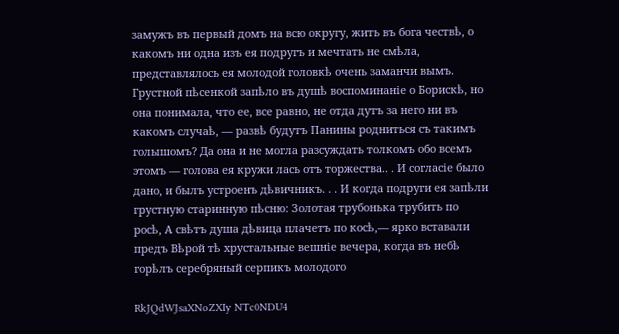замужъ въ первый домъ на всю округу, жить въ бога чествѣ, о какомъ ни одна изъ ея подругъ и мечтать не смѣла, представлялось ея молодой головкѣ очень заманчи вымъ. Грустной пѣсенкой запѣло въ душѣ воспоминаніе о Борискѣ, но она понимала, что ее, все равно, не отда дутъ за него ни въ какомъ случаѣ, — развѣ будутъ Панины родниться съ такимъ голышомъ? Да она и не могла разсуждать толкомъ обо всемъ этомъ — голова ея кружи лась отъ торжества.. . И согласіе было дано, и былъ устроенъ дѣвичникъ. . . И когда подруги ея запѣли грустную старинную пѣсню: Золотая трубонька трубить по росѣ, А свѣтъ душа дѣвица плачетъ по косѣ,— ярко вставали предъ Вѣрой тѣ хрустальные вешніе вечера, когда въ небѣ горѣлъ серебряный серпикъ молодого

RkJQdWJsaXNoZXIy NTc0NDU4